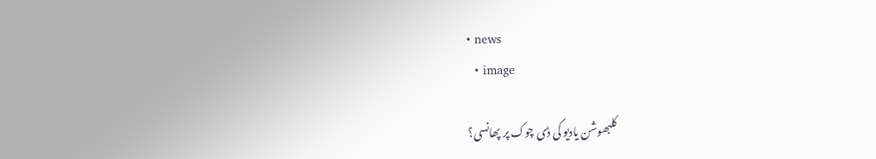• news
  • image

کلبھوشن یادیو کی ڈی چوک پر پھانسی؟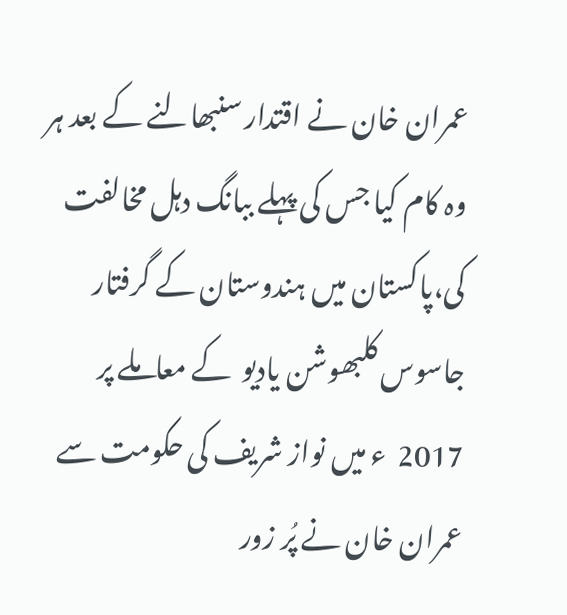عمران خان نے اقتدار سنبھالنے کے بعد ہر وہ کام کیا جس کی پہلے ببانگ دہل مخالفت کی،پاکستان میں ہندوستان کے گرفتار جاسوس کلبھوشن یادیو  کے معاملے پر 2017  ء میں نواز شریف کی حکومت سے عمران خان نے پُر زور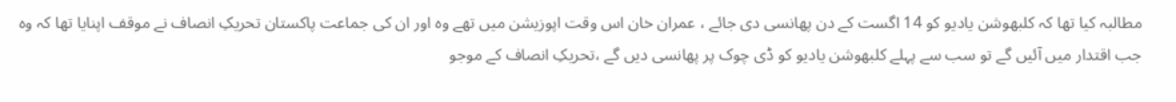مطالبہ کیا تھا کہ کلبھوشن یادیو کو 14 اگست کے دن پھانسی دی جائے ، عمران خان اس وقت اپوزیشن میں تھے وہ اور ان کی جماعت پاکستان تحریکِ انصاف نے موقف اپنایا تھا کہ وہ جب اقتدار میں آئیں گے تو سب سے پہلے کلبھوشن یادیو کو ڈی چوک پر پھانسی دیں گے ،تحریکِ انصاف کے موجو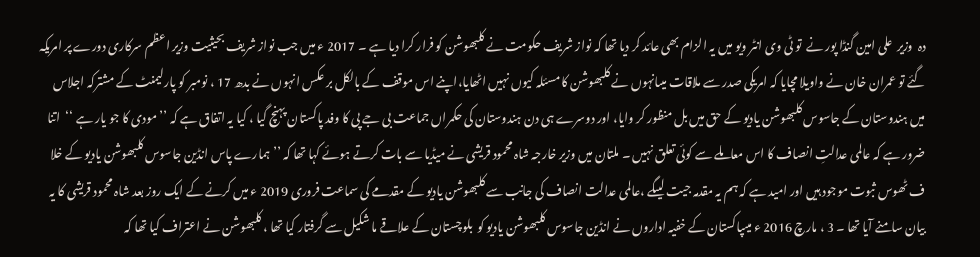دہ  وزیر  علی امین گنڈا پور نے  تو ٹی وی انٹر ویو میں یہ الزام بھی عائد کر دیا تھا کہ نواز شریف حکومت نے کلبھوشن کو فرار کرا دیا ہے ۔ 2017 ء میں جب نواز شریف بحیثیت وزیر اعظم سرکاری دورے پر امریکہ گئے تو عمران خان نے واویلا مچایا کہ امریکی صدر سے ملاقات میںانہوں نے کلبھوشن کا مسئلہ کیوں نہیں اٹھایا،اپنے اس موقف کے بالکل بر عکس انہوں نے بدھ 17 ، نومبر کو پارلیمنٹ کے مشترکہ اجلاس میں ہندوستان کے جاسوس کلبھوشن یادیو کے حق میں بل منظور کر وایا، اور دوسرے ہی دن ہندوستان کی حکمراں جماعت بی جے پی کا وفد پاکستان پہنچ گیا ، کیا یہ اتفاق ہے کہ ’’ مودی کا جو یار ہے ‘‘  اتنا ضرور ہے کہ عالمی عدالتِ انصاف کا اس معاملے سے کوئی تعلق نہیں ۔ ملتان میں وزیر خارجہ شاہ محمود قریشی نے میڈیا سے بات کرتے ہوئے کہا تھا کہ ’’ ہمارے پاس انڈین جاسوس کلبھوشن یادیو کے خلا ف ٹھوس ثبوت موجود ہیں اور امید ہے کہ ہم یہ مقدمہ جیت لیںگے ،عالمی عدالت انصاف کی جانب سے کلبھوشن یادیو کے مقدمے کی سماعت فروری 2019 ء میں کرنے کے ایک روز بعد شاہ محمود قریشی کا یہ بیان سامنے آیا تھا ۔ 3 ، مارچ 2016 ء میںپاکستان کے خفیہ اداروں نے انڈین جاسوس کلبھوشن یادیو کو  بلوچستان کے علاقے ما شکیل سے گرفتار کیا تھا ، کلبھوشن نے اعتراف کیا تھا کہ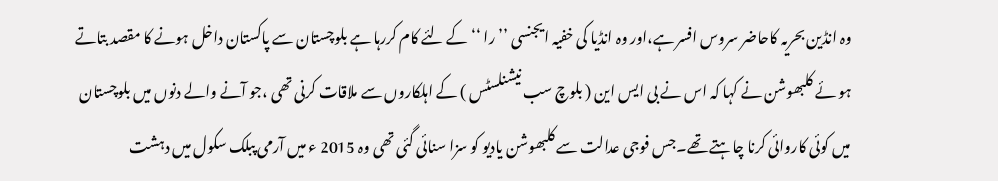وہ انڈین بحریہ کاحاضر سروس افسر ہے،اور وہ انڈیا کی خفیہ ایجنسی ’’ را ‘‘ کے لئے کام کررہا ہے بلوچستان سے پاکستان داخل ہونے کا مقصد بتاتے ہو ئے کلبھوشن نے کہا کہ اس نے بی ایس این ( بلوچ سب نیشنلسٹس ) کے اہلکاروں سے ملاقات کرنی تھی ،جو آنے والے دنوں میں بلوچستان میں کوئی کاروائی کرنا چاہتے تھے۔جس فوجی عدالت سے کلبھوشن یادیو کو سزا سنائی گئی تھی وہ 2015 ء میں آرمی پبلک سکول میں دہشت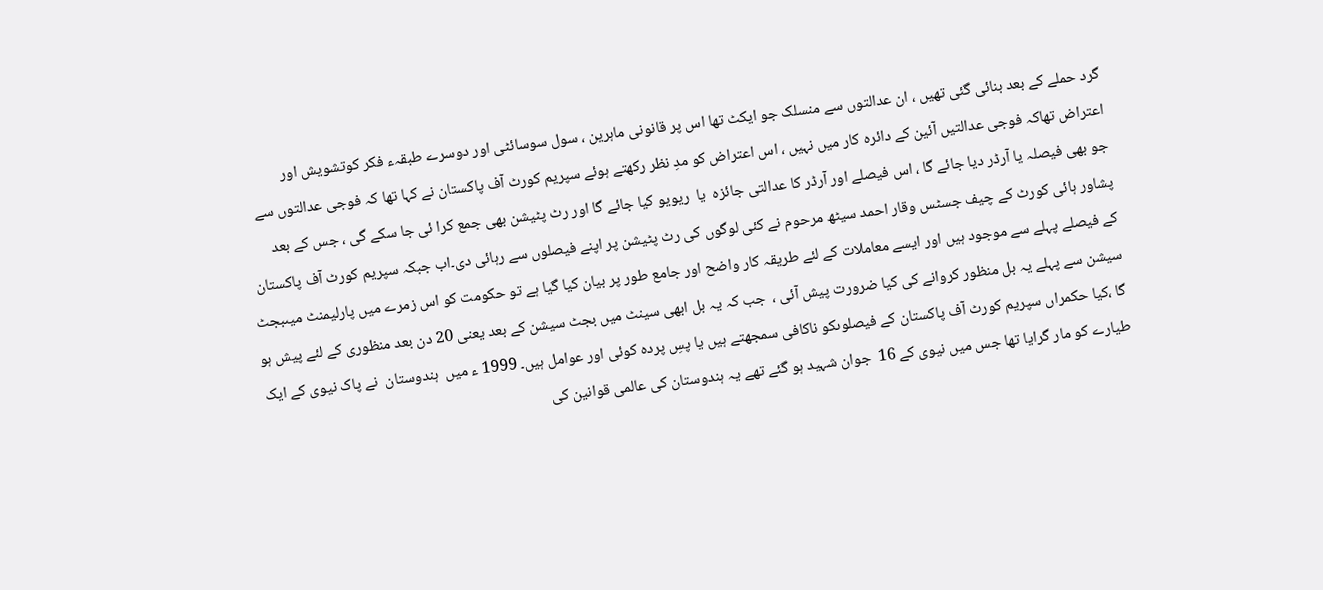گرد حملے کے بعد بنائی گئی تھیں ، ان عدالتوں سے منسلک جو ایکٹ تھا اس پر قانونی ماہرین ، سول سوسائٹی اور دوسرے طبقہء فکر کوتشویش اور اعتراض تھاکہ فوجی عدالتیں آئین کے دائرہ کار میں نہیں ، اس اعتراض کو مدِ نظر رکھتے ہوئے سپریم کورٹ آف پاکستان نے کہا تھا کہ فوجی عدالتوں سے جو بھی فیصلہ یا آرڈر دیا جائے گا ، اس فیصلے اور آرڈر کا عدالتی جائزہ  یا  ریویو کیا جائے گا اور رٹ پٹیشن بھی جمع کرا ئی جا سکے گی ، جس کے بعد پشاور ہائی کورٹ کے چیف جسٹس وقار احمد سیٹھ مرحوم نے کئی لوگوں کی رٹ پٹیشن پر اپنے فیصلوں سے رہائی دی۔اب جبکہ سپریم کورٹ آف پاکستان کے فیصلے پہلے سے موجود ہیں اور ایسے معاملات کے لئے طریقہ کار واضح اور جامع طور پر بیان کیا گیا ہے تو حکومت کو اس زمرے میں پارلیمنٹ میںبجٹ سیشن سے پہلے یہ بل منظور کروانے کی کیا ضرورت پیش آئی ،  جب کہ یہ بل ابھی سینٹ میں بجٹ سیشن کے بعد یعنی 20 دن بعد منظوری کے لئے پیش ہو گا ،کیا حکمراں سپریم کورٹ آف پاکستان کے فیصلوںکو ناکافی سمجھتے ہیں یا پسِ پردہ کوئی اور عوامل ہیں۔ 1999 ء میں  ہندوستان  نے پاک نیوی کے ایک طیارے کو مار گرایا تھا جس میں نیوی کے 16  جوان شہید ہو گئے تھے یہ ہندوستان کی عالمی قوانین کی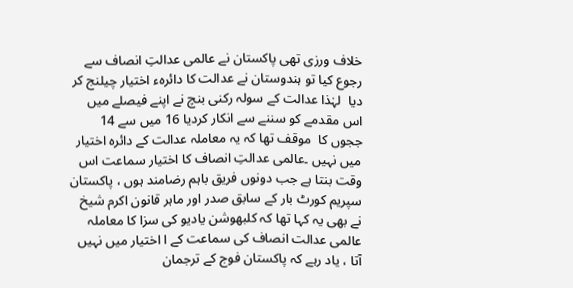خلاف ورزی تھی پاکستان نے عالمی عدالتِ انصاف سے رجوع کیا تو ہندوستان نے عدالت کا دائرہء اختیار چیلنج کر دیا  لہٰذا عدالت کے سولہ رکنی بنچ نے اپنے فیصلے میں اس مقدمے کو سننے سے انکار کردیا 16 میں سے 14 ججوں کا  موقف تھا کہ یہ معاملہ عدالت کے دائرہ اختیار میں نہیں ۔عالمی عدالتِ انصاف کا اختیار سماعت اس وقت بنتا ہے جب دونوں فریق باہم رضامند ہوں ، پاکستان سپریم کورٹ بار کے سابق صدر اور ماہر قانون اکرم شیخ نے بھی یہ کہا تھا کہ کلبھوشن یادیو کی سزا کا معاملہ عالمی عدالت انصاف کی سماعت کے ا اختیار میں نہیں آتا ، یاد رہے کہ پاکستان فوج کے ترجمان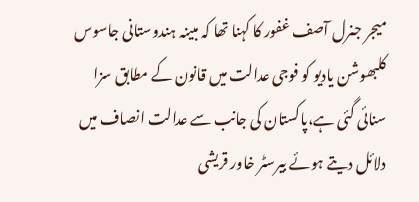میجر جنرل آصف غفور کا کہنا تھا کہ مبینہ ہندوستانی جاسوس کلبھوشن یادیو کو فوجی عدالت میں قانون کے مطابق سزا سنائی گئی ہے،پاکستان کی جانب سے عدالت انصاف میں دلائل دیتے ہوئے بیرسٹر خاور قریشی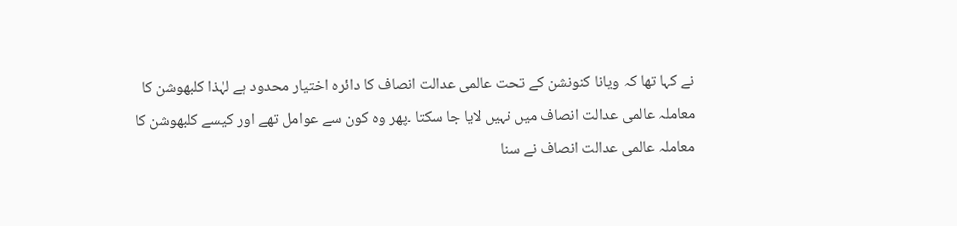نے کہا تھا کہ ویانا کنونشن کے تحت عالمی عدالت انصاف کا دائرہ اختیار محدود ہے لہٰذا کلبھوشن کا معاملہ عالمی عدالت انصاف میں نہیں لایا جا سکتا ۔پھر وہ کون سے عوامل تھے اور کیسے کلبھوشن کا معاملہ عالمی عدالت انصاف نے سنا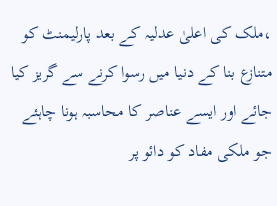،ملک کی اعلیٰ عدلیہ کے بعد پارلیمنٹ کو متنازع بنا کے دنیا میں رسوا کرنے سے گریز کیا جائے اور ایسے عناصر کا محاسبہ ہونا چاہئے جو ملکی مفاد کو دائو پر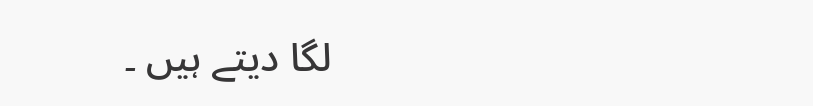لگا دیتے ہیں ۔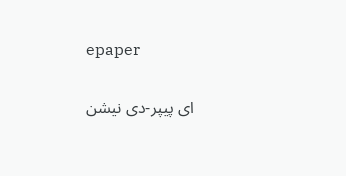epaper

ای پیپر-دی نیشن